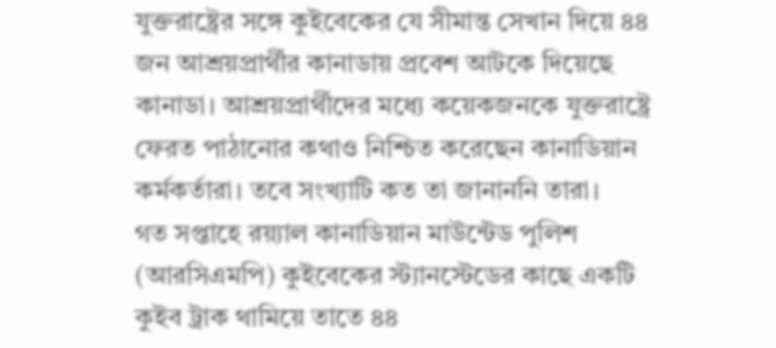যুক্তরাষ্ট্রের সঙ্গে কুইবেকের যে সীমান্ত সেখান দিয়ে ৪৪ জন আশ্রয়প্রার্থীর কানাডায় প্রবেশ আটকে দিয়েছে কানাডা। আশ্রয়প্রার্থীদের মধ্যে কয়েকজনকে যুক্তরাষ্ট্রে ফেরত পাঠানোর কথাও নিশ্চিত করেছেন কানাডিয়ান কর্মকর্তারা। তবে সংখ্যাটি কত তা জানাননি তারা।
গত সপ্তাহে রয়্যাল কানাডিয়ান মাউন্টেড পুলিশ (আরসিএমপি) কুইবেকের স্ট্যানস্টেডের কাছে একটি কুইব ট্রাক থামিয়ে তাতে ৪৪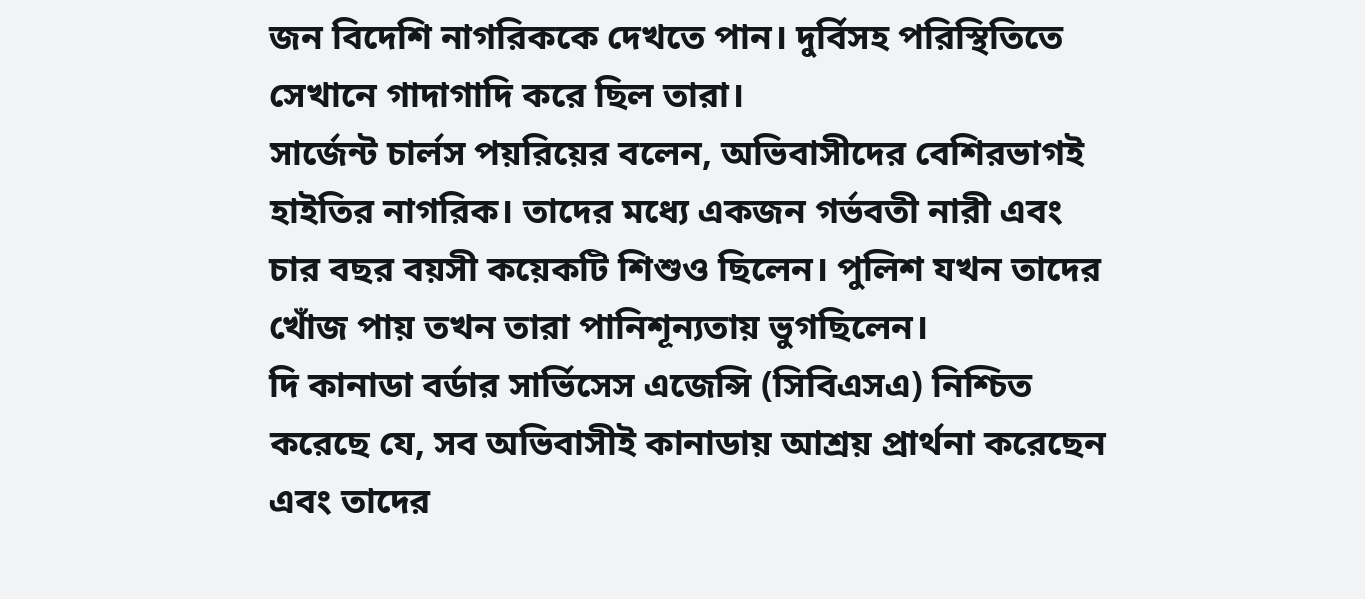জন বিদেশি নাগরিককে দেখতে পান। দুর্বিসহ পরিস্থিতিতে সেখানে গাদাগাদি করে ছিল তারা।
সার্জেন্ট চার্লস পয়রিয়ের বলেন, অভিবাসীদের বেশিরভাগই হাইতির নাগরিক। তাদের মধ্যে একজন গর্ভবতী নারী এবং চার বছর বয়সী কয়েকটি শিশুও ছিলেন। পুলিশ যখন তাদের খোঁজ পায় তখন তারা পানিশূন্যতায় ভুগছিলেন।
দি কানাডা বর্ডার সার্ভিসেস এজেন্সি (সিবিএসএ) নিশ্চিত করেছে যে, সব অভিবাসীই কানাডায় আশ্রয় প্রার্থনা করেছেন এবং তাদের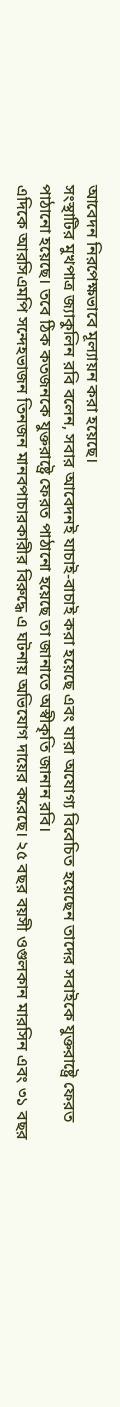আবেদন নিরপেক্ষভাবে মূল্যায়ন করা হয়েছে।
সংস্থাটির মুখপাত্র জ্যাকুলিন রবি বলেন, সবার আবেদনই যাচাই-বাচাই করা হয়েছে এবং যারা অযোগ্য বিবেচিত হয়েছেন তাদের সবাইকে যুক্তরাষ্ট্রে ফেরত পাঠানো হয়েছে। তবে ঠিক কতজনকে যুক্তরাষ্ট্রে ফেরত পাঠানো হয়েছে তা জানাতে অস্বীকৃতি জানান রবি।
এদিকে আরসিএমপি সন্দেহভাজন তিনজন মানবপাচারকারীর বিরুদ্ধে এ ঘটনায় অভিযোগ দায়ের করেছে। ২৫ বছর বয়সী ওগুলকান মারসিন এবং ৩১ বছর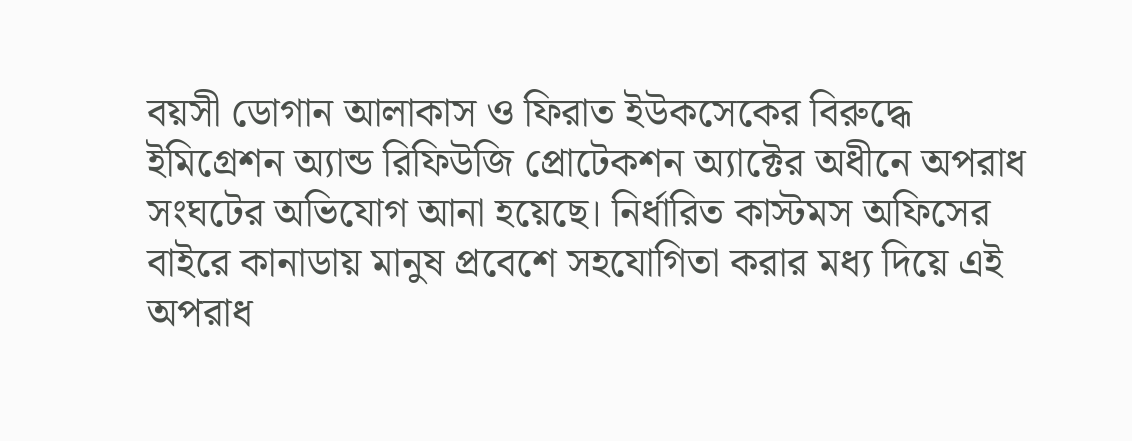বয়সী ডোগান আলাকাস ও ফিরাত ইউকসেকের বিরুদ্ধে ইমিগ্রেশন অ্যান্ড রিফিউজি প্রোটেকশন অ্যাক্টের অধীনে অপরাধ সংঘটের অভিযোগ আনা হয়েছে। নির্ধারিত কাস্টমস অফিসের বাইরে কানাডায় মানুষ প্রবেশে সহযোগিতা করার মধ্য দিয়ে এই অপরাধ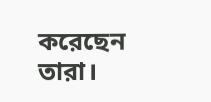করেছেন তারা।